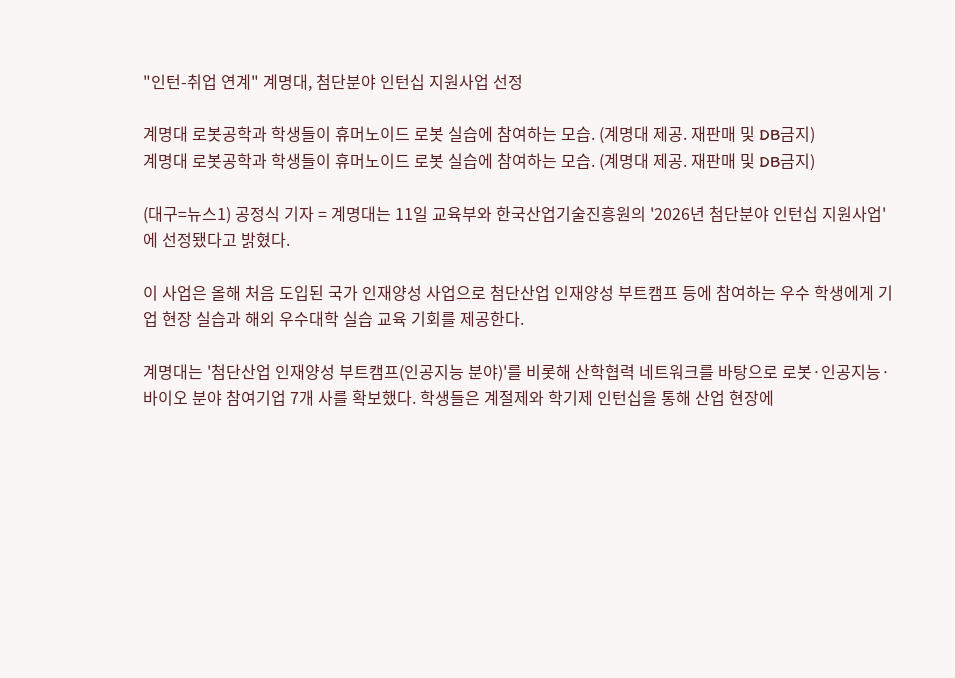"인턴-취업 연계" 계명대, 첨단분야 인턴십 지원사업 선정

계명대 로봇공학과 학생들이 휴머노이드 로봇 실습에 참여하는 모습. (계명대 제공. 재판매 및 DB금지)
계명대 로봇공학과 학생들이 휴머노이드 로봇 실습에 참여하는 모습. (계명대 제공. 재판매 및 DB금지)

(대구=뉴스1) 공정식 기자 = 계명대는 11일 교육부와 한국산업기술진흥원의 '2026년 첨단분야 인턴십 지원사업'에 선정됐다고 밝혔다.

이 사업은 올해 처음 도입된 국가 인재양성 사업으로 첨단산업 인재양성 부트캠프 등에 참여하는 우수 학생에게 기업 현장 실습과 해외 우수대학 실습 교육 기회를 제공한다.

계명대는 '첨단산업 인재양성 부트캠프(인공지능 분야)'를 비롯해 산학협력 네트워크를 바탕으로 로봇·인공지능·바이오 분야 참여기업 7개 사를 확보했다. 학생들은 계절제와 학기제 인턴십을 통해 산업 현장에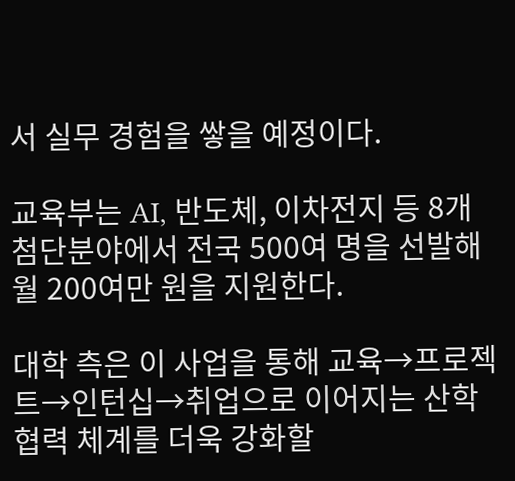서 실무 경험을 쌓을 예정이다.

교육부는 AI, 반도체, 이차전지 등 8개 첨단분야에서 전국 500여 명을 선발해 월 200여만 원을 지원한다.

대학 측은 이 사업을 통해 교육→프로젝트→인턴십→취업으로 이어지는 산학협력 체계를 더욱 강화할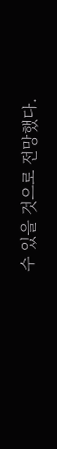수 있을 것으로 전망했다.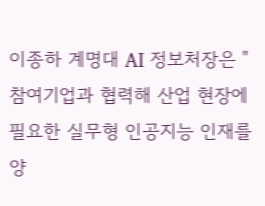이종하 계명대 AI 정보처장은 "참여기업과 협력해 산업 현장에 필요한 실무형 인공지능 인재를 양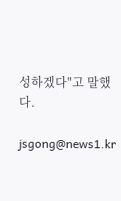성하겠다"고 말했다.

jsgong@news1.kr